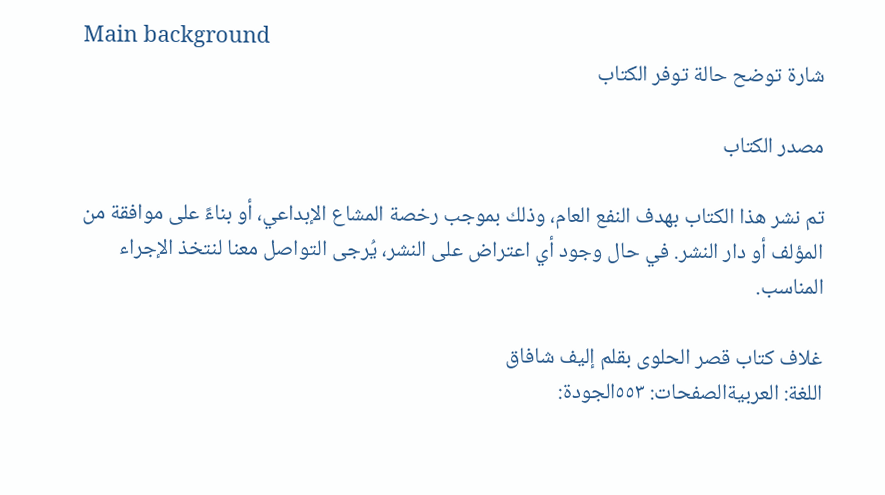Main background
شارة توضح حالة توفر الكتاب

مصدر الكتاب

تم نشر هذا الكتاب بهدف النفع العام، وذلك بموجب رخصة المشاع الإبداعي، أو بناءً على موافقة من المؤلف أو دار النشر. في حال وجود أي اعتراض على النشر، يُرجى التواصل معنا لنتخذ الإجراء المناسب.

غلاف كتاب قصر الحلوى بقلم إليف شافاق
اللغة: العربيةالصفحات: ٥٥٣الجودة: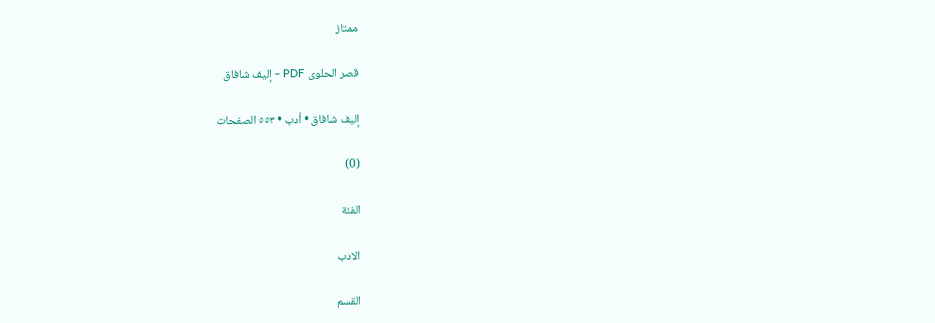ممتاز

قصر الحلوى PDF - إليف شافاق

إليف شافاق • أدب • ٥٥٣ الصفحات

(0)

الفئة

الادب

القسم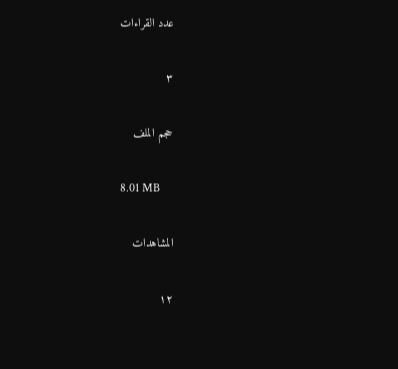عدد القراءات

٣

حجم الملف

8.01 MB

المشاهدات

١٢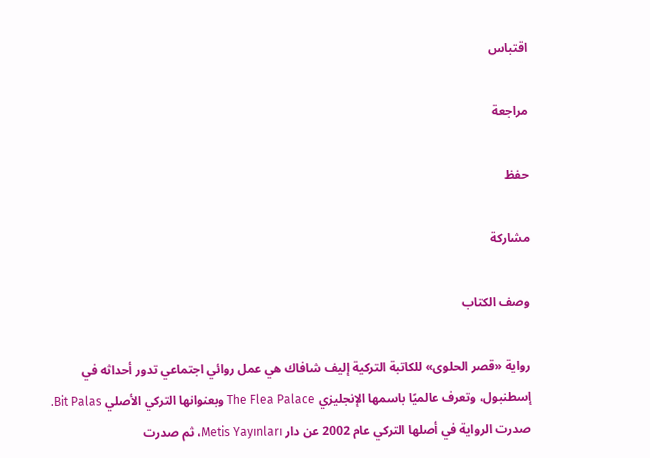اقتباس

مراجعة

حفظ

مشاركة

وصف الكتاب

رواية «قصر الحلوى» للكاتبة التركية إليف شافاك هي عمل روائي اجتماعي تدور أحداثه في إسطنبول، وتعرف عالميًا باسمها الإنجليزي The Flea Palace وبعنوانها التركي الأصلي Bit Palas. صدرت الرواية في أصلها التركي عام 2002 عن دار Metis Yayınları، ثم صدرت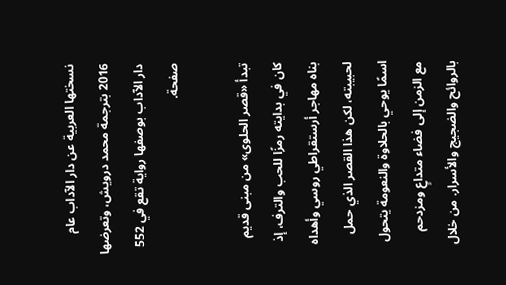نسختها العربية عن دار الآداب عام 2016 بترجمة محمد درويش، وتعرضها دار الآداب بوصفها رواية تقع في 552 صفحة.

تبدأ «قصر الحلوى» من مبنى قديم كان في بدايته رمزًا للحب والترف، إذ بناه مهاجر أرستقراطي روسي وأهداه لحبيبته، لكن هذا القصر الذي حمل اسمًا يوحي بالحلاوة والنعومة يتحول مع الزمن إلى فضاء متداعٍ ومزدحم بالروائح والضجيج والأسرار. من خلال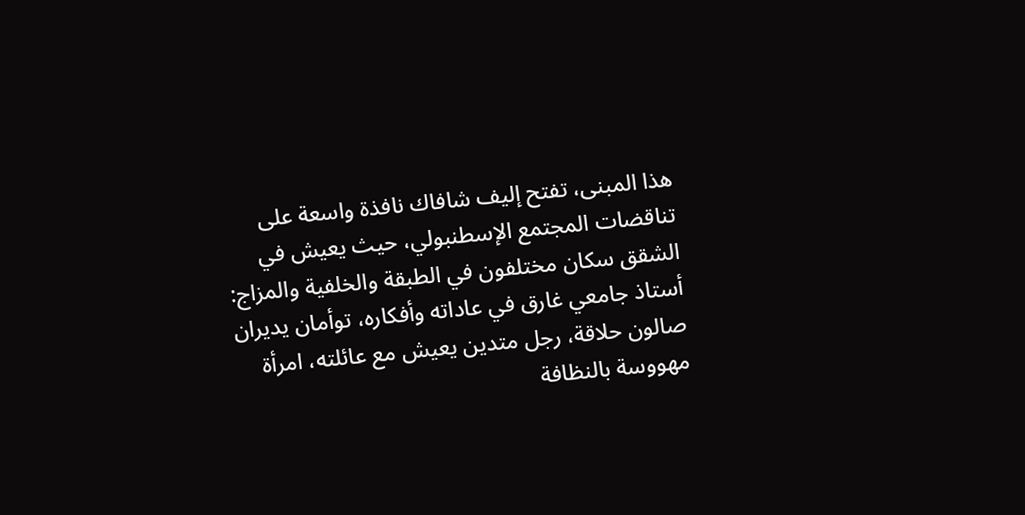هذا المبنى، تفتح إليف شافاك نافذة واسعة على تناقضات المجتمع الإسطنبولي، حيث يعيش في الشقق سكان مختلفون في الطبقة والخلفية والمزاج: أستاذ جامعي غارق في عاداته وأفكاره، توأمان يديران صالون حلاقة، رجل متدين يعيش مع عائلته، امرأة مهووسة بالنظافة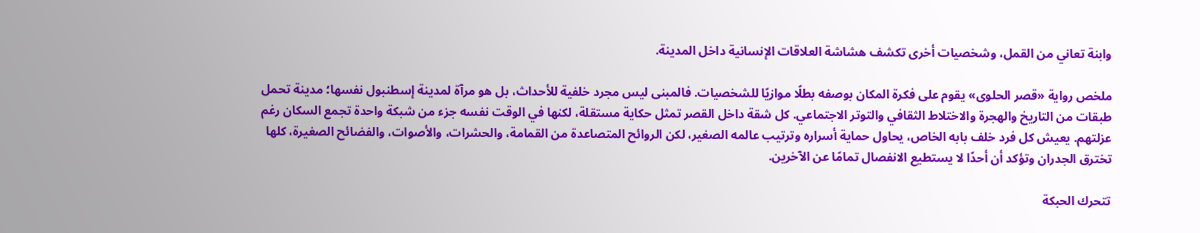وابنة تعاني من القمل، وشخصيات أخرى تكشف هشاشة العلاقات الإنسانية داخل المدينة.

ملخص رواية «قصر الحلوى» يقوم على فكرة المكان بوصفه بطلًا موازيًا للشخصيات. فالمبنى ليس مجرد خلفية للأحداث، بل هو مرآة لمدينة إسطنبول نفسها؛ مدينة تحمل طبقات من التاريخ والهجرة والاختلاط الثقافي والتوتر الاجتماعي. كل شقة داخل القصر تمثل حكاية مستقلة، لكنها في الوقت نفسه جزء من شبكة واحدة تجمع السكان رغم عزلتهم. يعيش كل فرد خلف بابه الخاص، يحاول حماية أسراره وترتيب عالمه الصغير، لكن الروائح المتصاعدة من القمامة، والحشرات، والأصوات، والفضائح الصغيرة، كلها تخترق الجدران وتؤكد أن أحدًا لا يستطيع الانفصال تمامًا عن الآخرين.

تتحرك الحبكة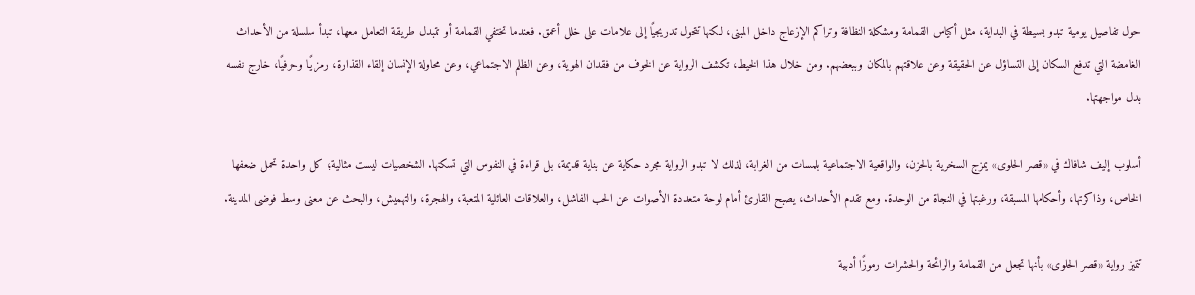حول تفاصيل يومية تبدو بسيطة في البداية، مثل أكياس القمامة ومشكلة النظافة وتراكم الإزعاج داخل المبنى، لكنها تتحول تدريجيًا إلى علامات على خلل أعمق. فعندما تختفي القمامة أو تتبدل طريقة التعامل معها، تبدأ سلسلة من الأحداث الغامضة التي تدفع السكان إلى التساؤل عن الحقيقة وعن علاقتهم بالمكان وببعضهم. ومن خلال هذا الخيط، تكشف الرواية عن الخوف من فقدان الهوية، وعن الظلم الاجتماعي، وعن محاولة الإنسان إلقاء القذارة، رمزيًا وحرفيًا، خارج نفسه بدل مواجهتها.

أسلوب إليف شافاك في «قصر الحلوى» يمزج السخرية بالحزن، والواقعية الاجتماعية بلمسات من الغرابة، لذلك لا تبدو الرواية مجرد حكاية عن بناية قديمة، بل قراءة في النفوس التي تسكنها. الشخصيات ليست مثالية؛ كل واحدة تحمل ضعفها الخاص، وذاكرتها، وأحكامها المسبقة، ورغبتها في النجاة من الوحدة. ومع تقدم الأحداث، يصبح القارئ أمام لوحة متعددة الأصوات عن الحب الفاشل، والعلاقات العائلية المتعبة، والهجرة، والتهميش، والبحث عن معنى وسط فوضى المدينة.

تتميز رواية «قصر الحلوى» بأنها تجعل من القمامة والرائحة والحشرات رموزًا أدبية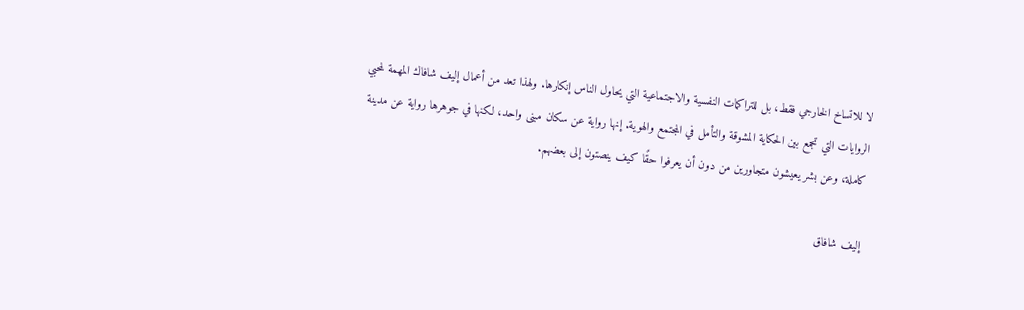لا للاتساخ الخارجي فقط، بل للتراكمات النفسية والاجتماعية التي يحاول الناس إنكارها. ولهذا تعد من أعمال إليف شافاك المهمة لمحبي الروايات التي تجمع بين الحكاية المشوقة والتأمل في المجتمع والهوية. إنها رواية عن سكان مبنى واحد، لكنها في جوهرها رواية عن مدينة كاملة، وعن بشر يعيشون متجاورين من دون أن يعرفوا حقًا كيف ينصتون إلى بعضهم.

إليف شافاق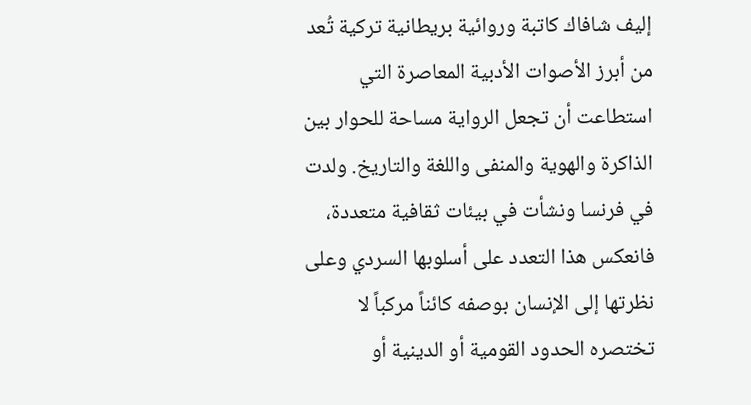إليف شافاك كاتبة وروائية بريطانية تركية تُعد من أبرز الأصوات الأدبية المعاصرة التي استطاعت أن تجعل الرواية مساحة للحوار بين الذاكرة والهوية والمنفى واللغة والتاريخ. ولدت في فرنسا ونشأت في بيئات ثقافية متعددة، فانعكس هذا التعدد على أسلوبها السردي وعلى نظرتها إلى الإنسان بوصفه كائناً مركباً لا تختصره الحدود القومية أو الدينية أو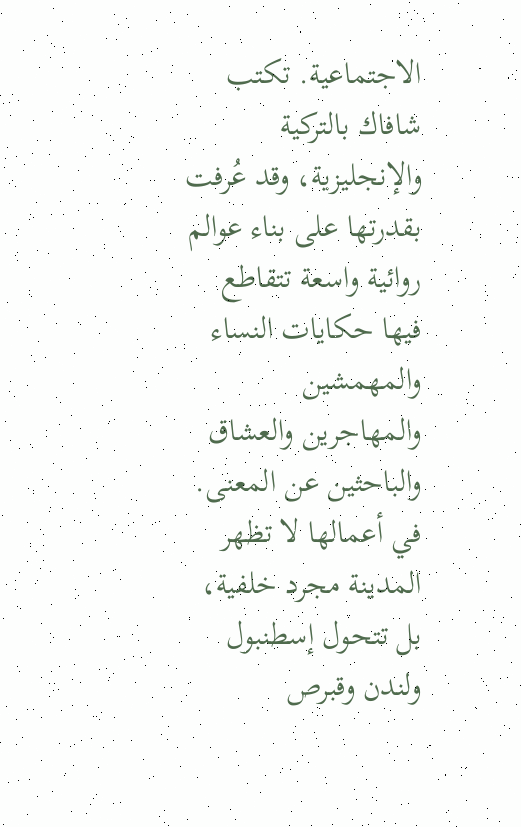الاجتماعية. تكتب شافاك بالتركية والإنجليزية، وقد عُرفت بقدرتها على بناء عوالم روائية واسعة تتقاطع فيها حكايات النساء والمهمشين والمهاجرين والعشاق والباحثين عن المعنى. في أعمالها لا تظهر المدينة مجرد خلفية، بل تتحول إسطنبول ولندن وقبرص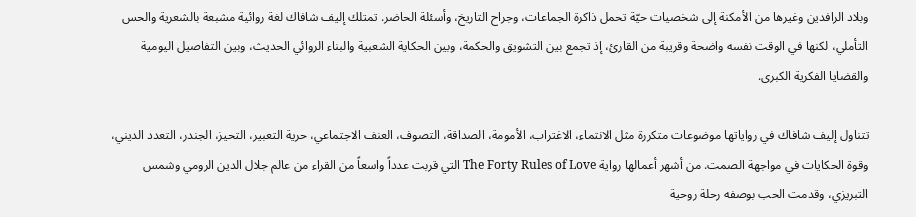وبلاد الرافدين وغيرها من الأمكنة إلى شخصيات حيّة تحمل ذاكرة الجماعات، وجراح التاريخ، وأسئلة الحاضر. تمتلك إليف شافاك لغة روائية مشبعة بالشعرية والحس التأملي، لكنها في الوقت نفسه واضحة وقريبة من القارئ، إذ تجمع بين التشويق والحكمة، وبين الحكاية الشعبية والبناء الروائي الحديث، وبين التفاصيل اليومية والقضايا الفكرية الكبرى.

تتناول إليف شافاك في رواياتها موضوعات متكررة مثل الانتماء، الاغتراب، الأمومة، الصداقة، التصوف، العنف الاجتماعي، حرية التعبير، التحيز، الجندر، التعدد الديني، وقوة الحكايات في مواجهة الصمت. من أشهر أعمالها رواية The Forty Rules of Love التي قربت عدداً واسعاً من القراء من عالم جلال الدين الرومي وشمس التبريزي، وقدمت الحب بوصفه رحلة روحية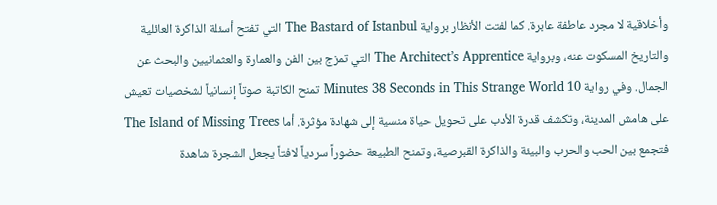وأخلاقية لا مجرد عاطفة عابرة. كما لفتت الأنظار برواية The Bastard of Istanbul التي تفتح أسئلة الذاكرة العائلية والتاريخ المسكوت عنه، وبرواية The Architect’s Apprentice التي تمزج بين الفن والعمارة والعثمانيين والبحث عن الجمال. وفي رواية 10 Minutes 38 Seconds in This Strange World تمنح الكاتبة صوتاً إنسانياً لشخصيات تعيش على هامش المدينة، وتكشف قدرة الأدب على تحويل حياة منسية إلى شهادة مؤثرة. أما The Island of Missing Trees فتجمع بين الحب والحرب والبيئة والذاكرة القبرصية، وتمنح الطبيعة حضوراً سردياً لافتاً يجعل الشجرة شاهدة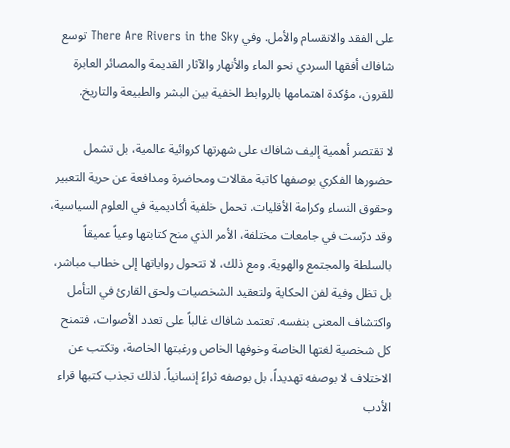على الفقد والانقسام والأمل. وفي There Are Rivers in the Sky توسع شافاك أفقها السردي نحو الماء والأنهار والآثار القديمة والمصائر العابرة للقرون، مؤكدة اهتمامها بالروابط الخفية بين البشر والطبيعة والتاريخ.

لا تقتصر أهمية إليف شافاك على شهرتها كروائية عالمية، بل تشمل حضورها الفكري بوصفها كاتبة مقالات ومحاضرة ومدافعة عن حرية التعبير وحقوق النساء وكرامة الأقليات. تحمل خلفية أكاديمية في العلوم السياسية، وقد درّست في جامعات مختلفة، الأمر الذي منح كتابتها وعياً عميقاً بالسلطة والمجتمع والهوية. ومع ذلك، لا تتحول رواياتها إلى خطاب مباشر، بل تظل وفية لفن الحكاية ولتعقيد الشخصيات ولحق القارئ في التأمل واكتشاف المعنى بنفسه. تعتمد شافاك غالباً على تعدد الأصوات، فتمنح كل شخصية لغتها الخاصة وخوفها الخاص ورغبتها الخاصة، وتكتب عن الاختلاف لا بوصفه تهديداً، بل بوصفه ثراءً إنسانياً. لذلك تجذب كتبها قراء الأدب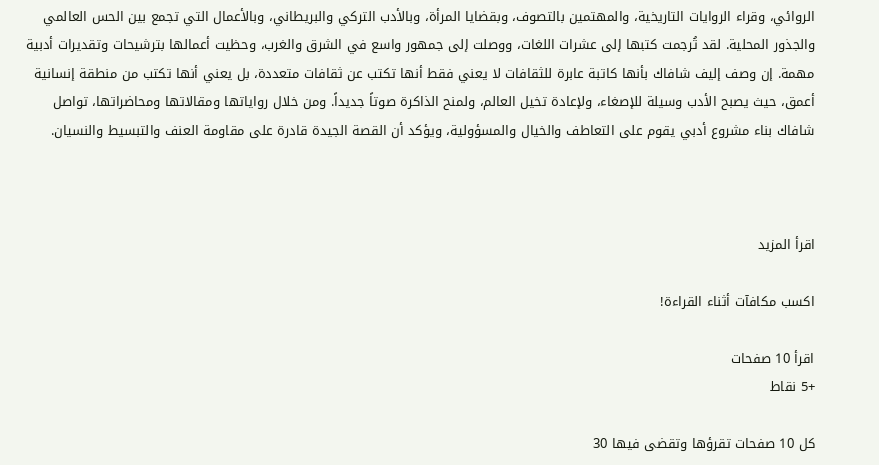الروائي، وقراء الروايات التاريخية، والمهتمين بالتصوف، وبقضايا المرأة، وبالأدب التركي والبريطاني، وبالأعمال التي تجمع بين الحس العالمي والجذور المحلية. لقد تُرجمت كتبها إلى عشرات اللغات، ووصلت إلى جمهور واسع في الشرق والغرب، وحظيت أعمالها بترشيحات وتقديرات أدبية مهمة. إن وصف إليف شافاك بأنها كاتبة عابرة للثقافات لا يعني فقط أنها تكتب عن ثقافات متعددة، بل يعني أنها تكتب من منطقة إنسانية أعمق، حيث يصبح الأدب وسيلة للإصغاء، ولإعادة تخيل العالم، ولمنح الذاكرة صوتاً جديداً. ومن خلال رواياتها ومقالاتها ومحاضراتها، تواصل شافاك بناء مشروع أدبي يقوم على التعاطف والخيال والمسؤولية، ويؤكد أن القصة الجيدة قادرة على مقاومة العنف والتبسيط والنسيان.



اقرأ المزيد

اكسب مكافآت أثناء القراءة!

اقرأ 10 صفحات
+5 نقاط

كل 10 صفحات تقرؤها وتقضى فيها 30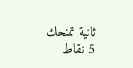ثانية تمنحك 5 نقاط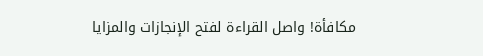مكافأة! واصل القراءة لفتح الإنجازات والمزايا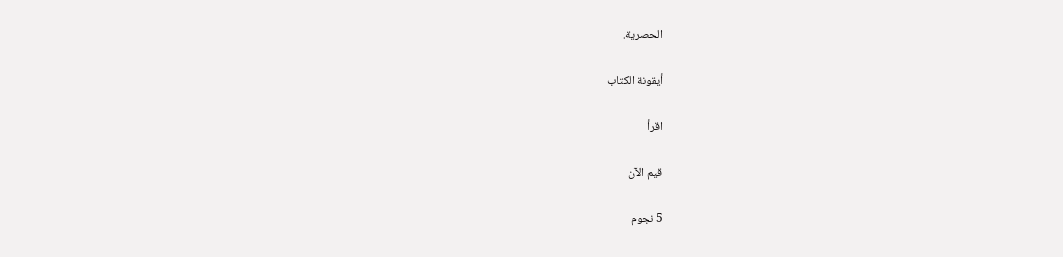الحصرية.

أيقونة الكتاب

اقرأ

قيم الآن

5 نجوم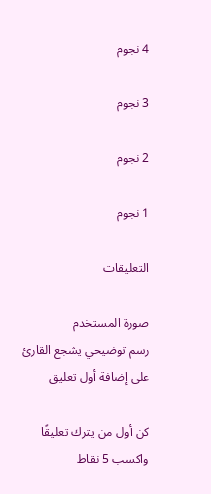4 نجوم

3 نجوم

2 نجوم

1 نجوم

التعليقات

صورة المستخدم
رسم توضيحي يشجع القارئ على إضافة أول تعليق

كن أول من يترك تعليقًا واكسب 5 نقاط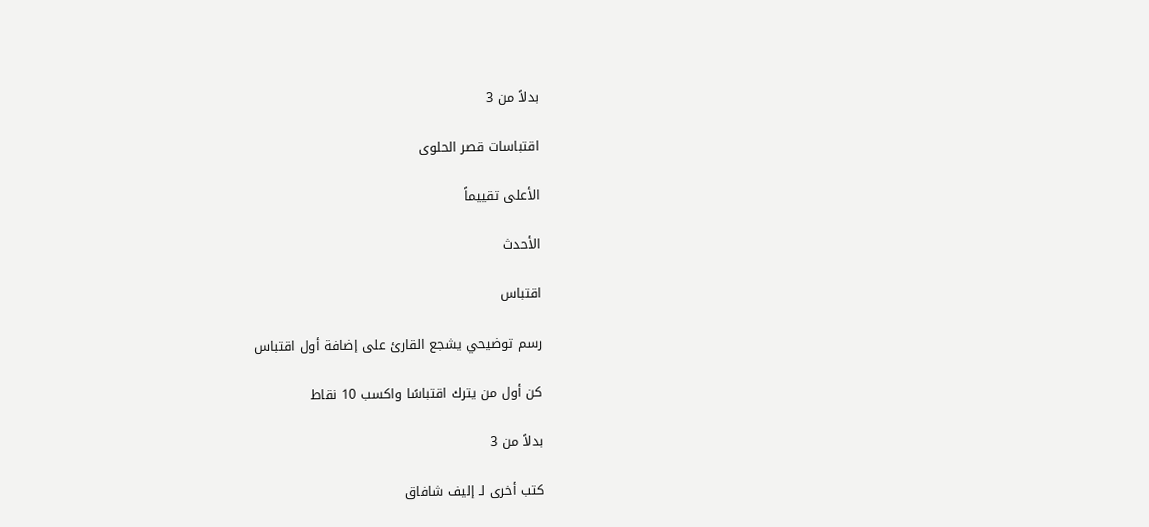بدلاً من 3

اقتباسات قصر الحلوى

الأعلى تقييماً

الأحدث

اقتباس

رسم توضيحي يشجع القارئ على إضافة أول اقتباس

كن أول من يترك اقتباسًا واكسب 10 نقاط

بدلاً من 3

كتب أخرى لـ إليف شافاق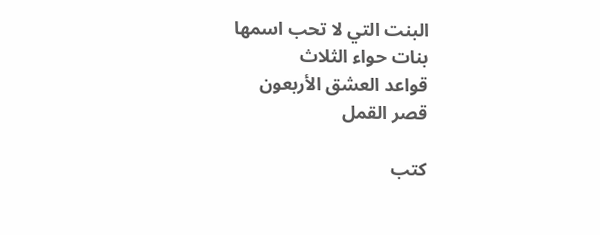البنت التي لا تحب اسمها
بنات حواء الثلاث
قواعد العشق الأربعون
قصر القمل

كتب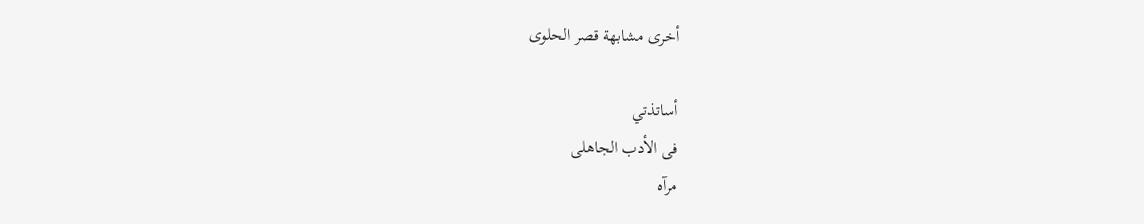أخرى مشابهة قصر الحلوى

أساتذتي
فى الأدب الجاهلى
مرآه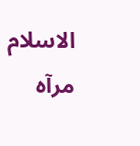الاسلام
مرآه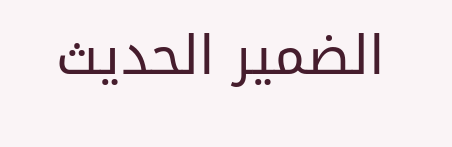الضمير الحديث